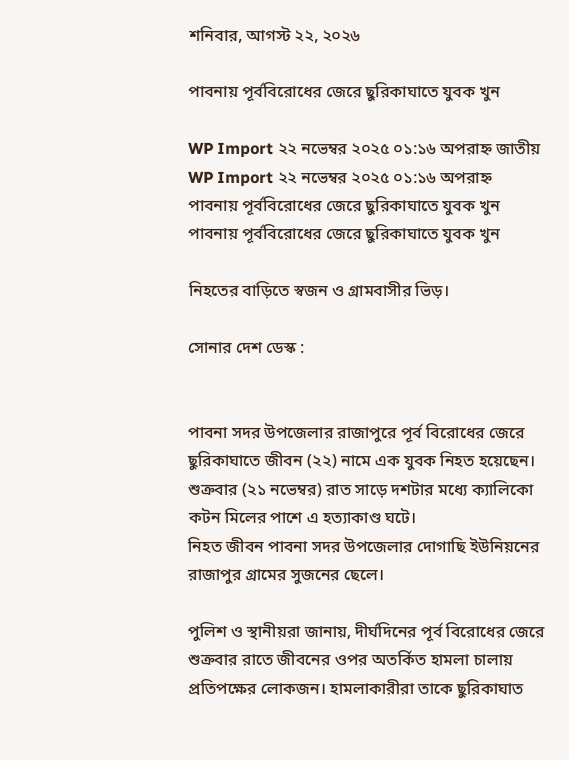শনিবার, আগস্ট ২২, ২০২৬

পাবনায় পূর্ববিরোধের জেরে ছুরিকাঘাতে যুবক খুন

WP Import ২২ নভেম্বর ২০২৫ ০১:১৬ অপরাহ্ন জাতীয়
WP Import ২২ নভেম্বর ২০২৫ ০১:১৬ অপরাহ্ন
পাবনায় পূর্ববিরোধের জেরে ছুরিকাঘাতে যুবক খুন
পাবনায় পূর্ববিরোধের জেরে ছুরিকাঘাতে যুবক খুন

নিহতের বাড়িতে স্বজন ও গ্রামবাসীর ভিড়।

সোনার দেশ ডেস্ক :


পাবনা সদর উপজেলার রাজাপুরে পূর্ব বিরোধের জেরে ছুরিকাঘাতে জীবন (২২) নামে এক যুবক নিহত হয়েছেন।
শুক্রবার (২১ নভেম্বর) রাত সাড়ে দশটার মধ্যে ক্যালিকো কটন মিলের পাশে এ হত্যাকাণ্ড ঘটে।
নিহত জীবন পাবনা সদর উপজেলার দোগাছি ইউনিয়নের রাজাপুর গ্রামের সুজনের ছেলে।

পুলিশ ও স্থানীয়রা জানায়, দীর্ঘদিনের পূর্ব বিরোধের জেরে শুক্রবার রাতে জীবনের ওপর অতর্কিত হামলা চালায় প্রতিপক্ষের লোকজন। হামলাকারীরা তাকে ছুরিকাঘাত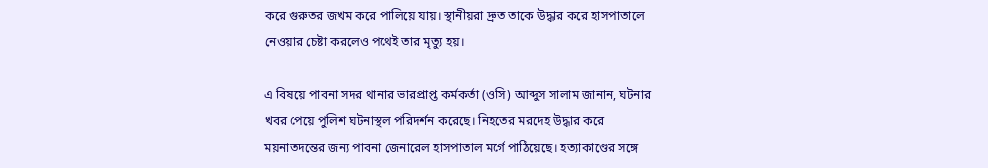করে গুরুতর জখম করে পালিয়ে যায়। স্থানীয়রা দ্রুত তাকে উদ্ধার করে হাসপাতালে নেওয়ার চেষ্টা করলেও পথেই তার মৃত্যু হয়।

এ বিষয়ে পাবনা সদর থানার ভারপ্রাপ্ত কর্মকর্তা (ওসি) আব্দুস সালাম জানান, ঘটনার খবর পেয়ে পুলিশ ঘটনাস্থল পরিদর্শন করেছে। নিহতের মরদেহ উদ্ধার করে ময়নাতদন্তের জন্য পাবনা জেনারেল হাসপাতাল মর্গে পাঠিয়েছে। হত্যাকাণ্ডের সঙ্গে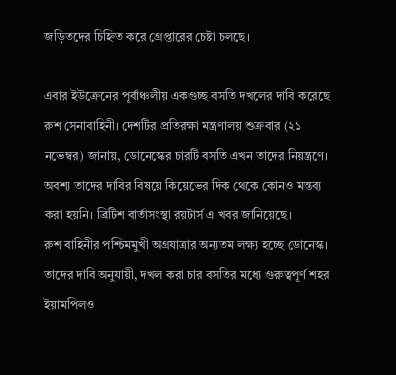জড়িতদের চিহ্নিত করে গ্রেপ্তারের চেষ্টা চলছে।

এবার ইউক্রেনের পূর্বাঞ্চলীয় একগুচ্ছ বসতি দখলের দাবি করেছে রুশ সেনাবাহিনী। দেশটির প্রতিরক্ষা মন্ত্রণালয় শুক্রবার (২১ নভেম্বর) জানায়, ডোনেস্কের চারটি বসতি এখন তাদের নিয়ন্ত্রণে। অবশ্য তাদের দাবির বিষয়ে কিয়েভের দিক থেকে কোনও মন্তব্য করা হয়নি। ব্রিটিশ বার্তাসংস্থা রয়টার্স এ খবর জানিয়েছে।
রুশ বাহিনীর পশ্চিমমুখী অগ্রযাত্রার অন্যতম লক্ষ্য হচ্ছে ডোনেস্ক। তাদের দাবি অনুযায়ী, দখল করা চার বসতির মধ্যে গুরুত্বপূর্ণ শহর ইয়ামপিলও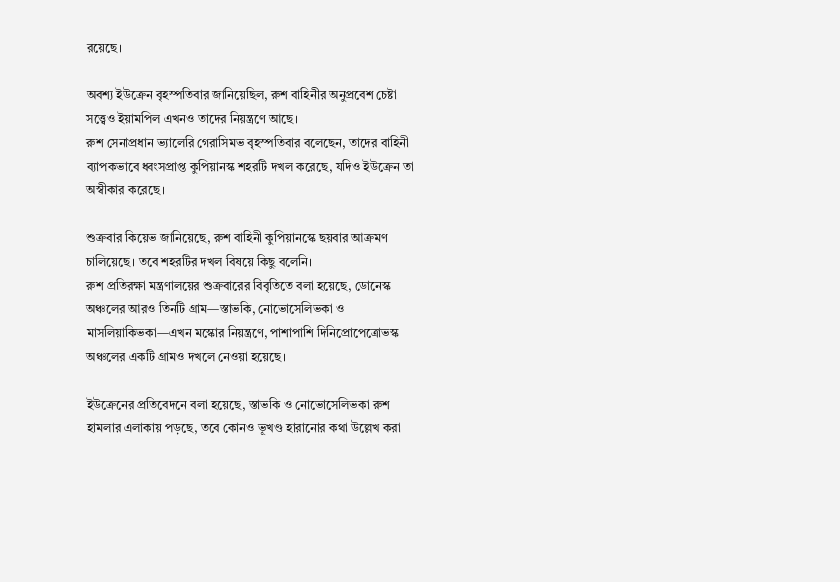রয়েছে।

অবশ্য ইউক্রেন বৃহস্পতিবার জানিয়েছিল, রুশ বাহিনীর অনুপ্রবেশ চেষ্টা সত্ত্বেও ইয়ামপিল এখনও তাদের নিয়ন্ত্রণে আছে।
রুশ সেনাপ্রধান ভ্যালেরি গেরাসিমভ বৃহস্পতিবার বলেছেন, তাদের বাহিনী ব্যাপকভাবে ধ্বংসপ্রাপ্ত কুপিয়ানস্ক শহরটি দখল করেছে, যদিও ইউক্রেন তা অস্বীকার করেছে।

শুক্রবার কিয়েভ জানিয়েছে, রুশ বাহিনী কুপিয়ানস্কে ছয়বার আক্রমণ চালিয়েছে। তবে শহরটির দখল বিষয়ে কিছু বলেনি।
রুশ প্রতিরক্ষা মন্ত্রণালয়ের শুক্রবারের বিবৃতিতে বলা হয়েছে, ডোনেস্ক অঞ্চলের আরও তিনটি গ্রাম—স্তাভকি, নোভোসেলিভকা ও মাসলিয়াকিভকা—এখন মস্কোর নিয়ন্ত্রণে, পাশাপাশি দিনিপ্রোপেত্রোভস্ক অঞ্চলের একটি গ্রামও দখলে নেওয়া হয়েছে।

ইউক্রেনের প্রতিবেদনে বলা হয়েছে, স্তাভকি ও নোভোসেলিভকা রুশ হামলার এলাকায় পড়ছে, তবে কোনও ভূখণ্ড হারানোর কথা উল্লেখ করা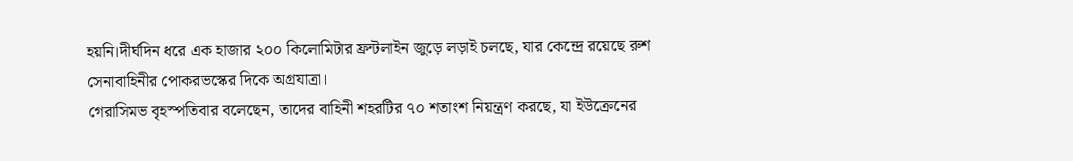হয়নি।দীর্ঘদিন ধরে এক হাজার ২০০ কিলোমিটার ফ্রন্টলাইন জুড়ে লড়াই চলছে, যার কেন্দ্রে রয়েছে রুশ সেনাবাহিনীর পোকরভস্কের দিকে অগ্রযাত্রা।
গেরাসিমভ বৃহস্পতিবার বলেছেন, তাদের বাহিনী শহরটির ৭০ শতাংশ নিয়ন্ত্রণ করছে, যা ইউক্রেনের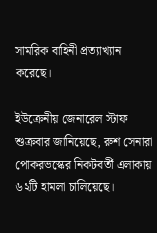সামরিক বাহিনী প্রত্যাখ্যান করেছে।

ইউক্রেনীয় জেনারেল স্টাফ শুক্রবার জানিয়েছে, রুশ সেনারা পোকরভস্কের নিকটবর্তী এলাকায় ৬২টি হামলা চালিয়েছে।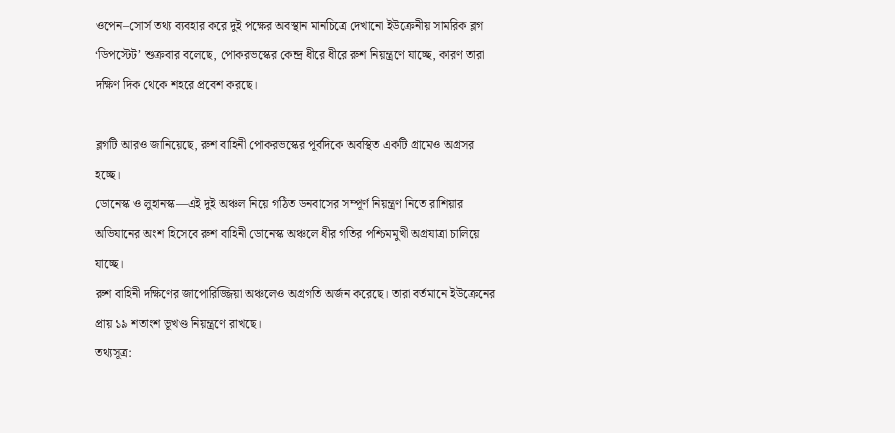ওপেন–সোর্স তথ্য ব্যবহার করে দুই পক্ষের অবস্থান মানচিত্রে দেখানো ইউক্রেনীয় সামরিক ব্লগ ‘ডিপস্টেট’ শুক্রবার বলেছে, পোকরভস্কের কেন্দ্র ধীরে ধীরে রুশ নিয়ন্ত্রণে যাচ্ছে, কারণ তারা দক্ষিণ দিক থেকে শহরে প্রবেশ করছে।

ব্লগটি আরও জানিয়েছে, রুশ বাহিনী পোকরভস্কের পূর্বদিকে অবস্থিত একটি গ্রামেও অগ্রসর হচ্ছে।
ডোনেস্ক ও লুহানস্ক—এই দুই অঞ্চল নিয়ে গঠিত ডনবাসের সম্পূর্ণ নিয়ন্ত্রণ নিতে রাশিয়ার অভিযানের অংশ হিসেবে রুশ বাহিনী ডোনেস্ক অঞ্চলে ধীর গতির পশ্চিমমুখী অগ্রযাত্রা চালিয়ে যাচ্ছে।
রুশ বাহিনী দক্ষিণের জাপোরিজ্জিয়া অঞ্চলেও অগ্রগতি অর্জন করেছে। তারা বর্তমানে ইউক্রেনের প্রায় ১৯ শতাংশ ভূখণ্ড নিয়ন্ত্রণে রাখছে।
তথ্যসূত্র: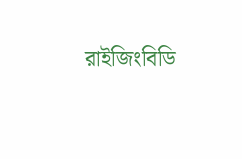রাইজিংবিডি